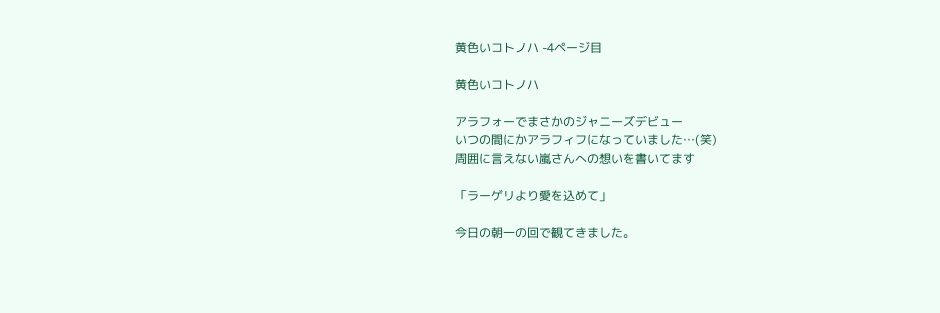黄色いコトノハ -4ページ目

黄色いコトノハ

アラフォーでまさかのジャニーズデビュー
いつの間にかアラフィフになっていました…(笑)
周囲に言えない嵐さんへの想いを書いてます

「ラーゲリより愛を込めて」

今日の朝一の回で観てきました。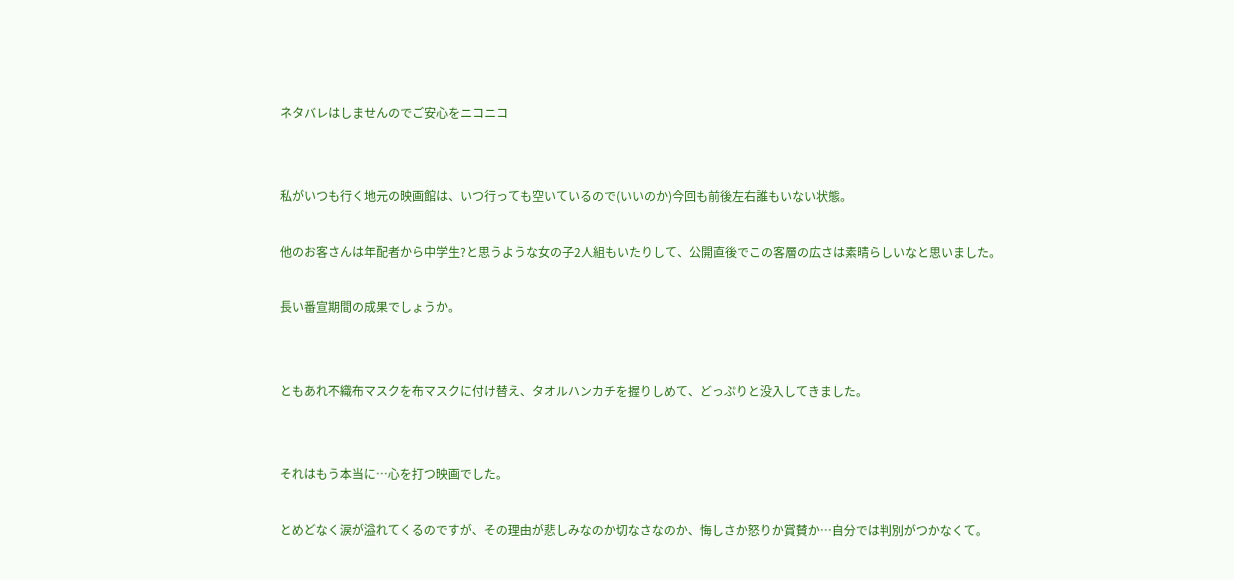ネタバレはしませんのでご安心をニコニコ


私がいつも行く地元の映画館は、いつ行っても空いているので(いいのか)今回も前後左右誰もいない状態。

他のお客さんは年配者から中学生?と思うような女の子2人組もいたりして、公開直後でこの客層の広さは素晴らしいなと思いました。

長い番宣期間の成果でしょうか。


ともあれ不織布マスクを布マスクに付け替え、タオルハンカチを握りしめて、どっぷりと没入してきました。


それはもう本当に…心を打つ映画でした。

とめどなく涙が溢れてくるのですが、その理由が悲しみなのか切なさなのか、悔しさか怒りか賞賛か…自分では判別がつかなくて。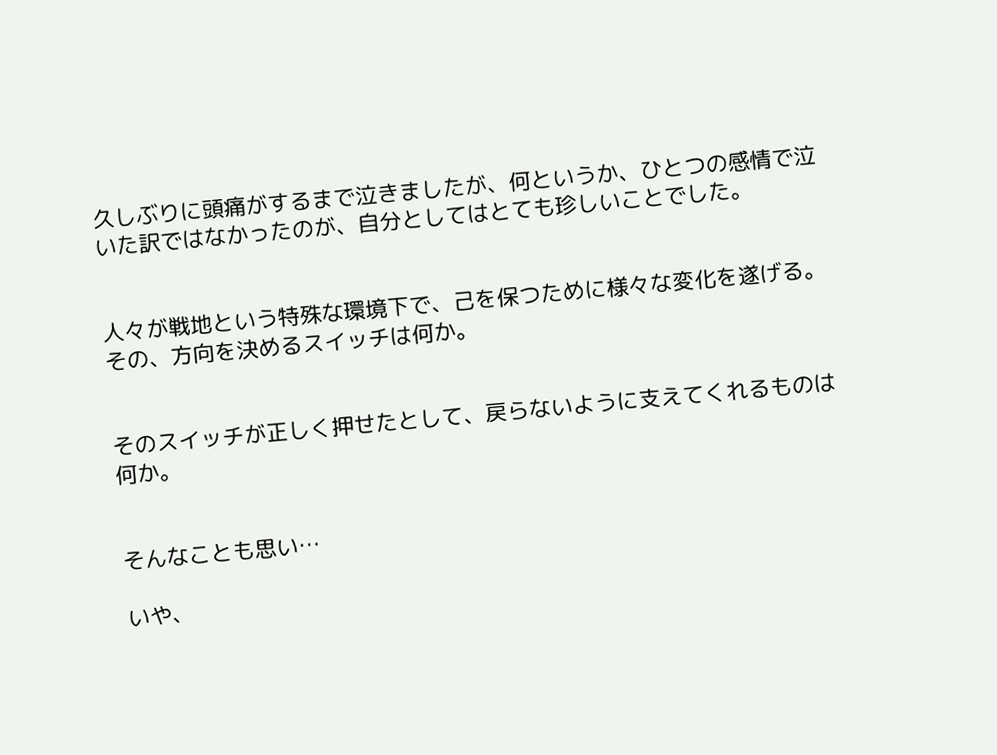久しぶりに頭痛がするまで泣きましたが、何というか、ひとつの感情で泣いた訳ではなかったのが、自分としてはとても珍しいことでした。


人々が戦地という特殊な環境下で、己を保つために様々な変化を遂げる。その、方向を決めるスイッチは何か。


そのスイッチが正しく押せたとして、戻らないように支えてくれるものは何か。


そんなことも思い…

いや、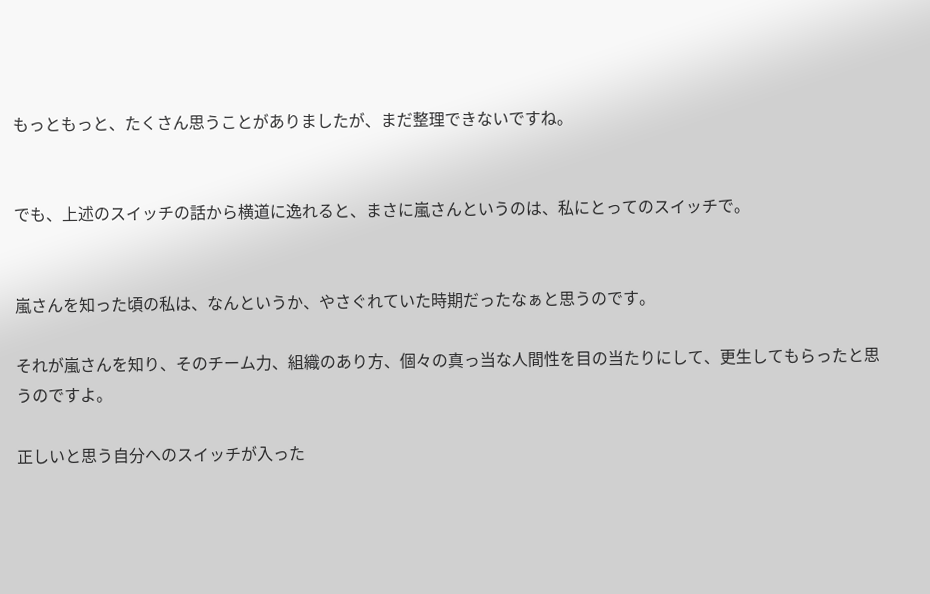もっともっと、たくさん思うことがありましたが、まだ整理できないですね。


でも、上述のスイッチの話から横道に逸れると、まさに嵐さんというのは、私にとってのスイッチで。


嵐さんを知った頃の私は、なんというか、やさぐれていた時期だったなぁと思うのです。

それが嵐さんを知り、そのチーム力、組織のあり方、個々の真っ当な人間性を目の当たりにして、更生してもらったと思うのですよ。

正しいと思う自分へのスイッチが入った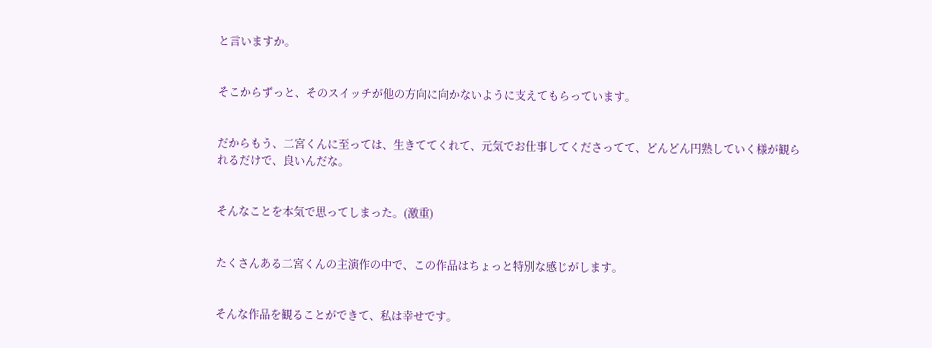と言いますか。


そこからずっと、そのスイッチが他の方向に向かないように支えてもらっています。


だからもう、二宮くんに至っては、生きててくれて、元気でお仕事してくださってて、どんどん円熟していく様が観られるだけで、良いんだな。


そんなことを本気で思ってしまった。(激重)


たくさんある二宮くんの主演作の中で、この作品はちょっと特別な感じがします。


そんな作品を観ることができて、私は幸せです。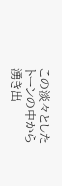この淡々としたトーンの中から湧き出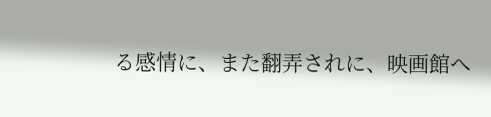る感情に、また翻弄されに、映画館へ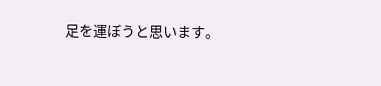足を運ぼうと思います。